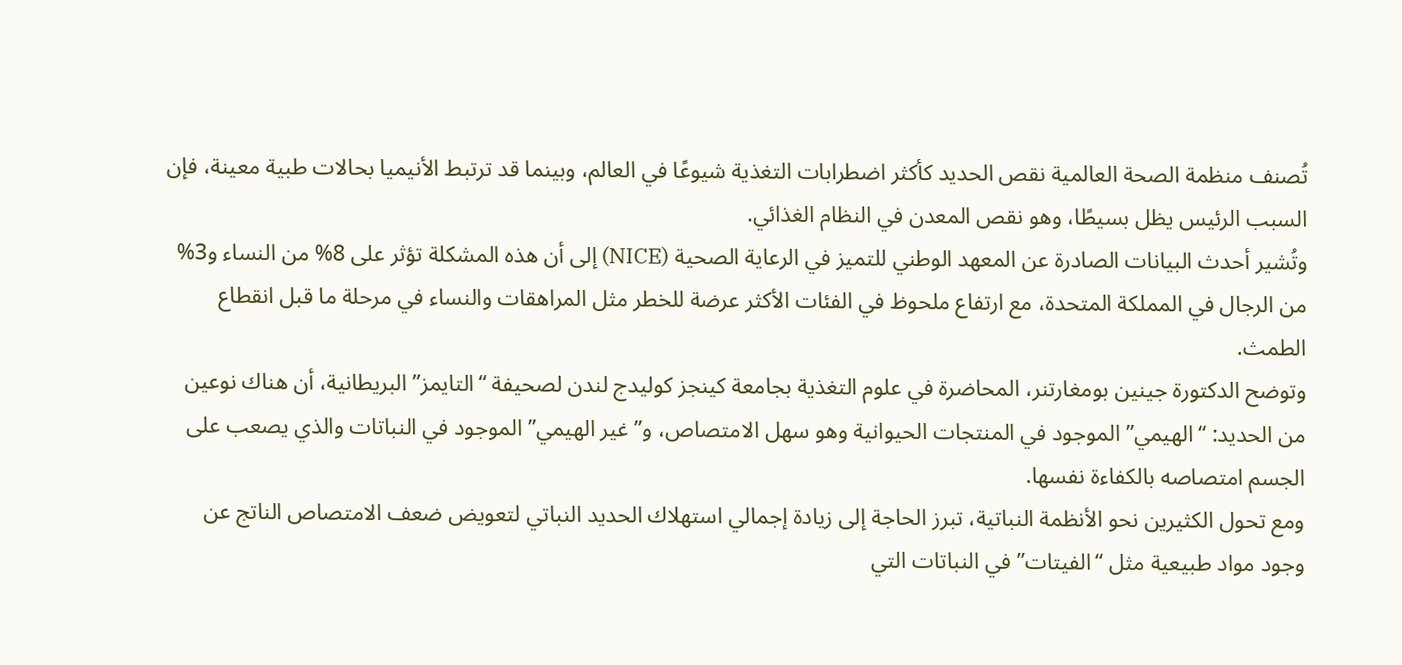تُصنف منظمة الصحة العالمية نقص الحديد كأكثر اضطرابات التغذية شيوعًا في العالم، وبينما قد ترتبط الأنيميا بحالات طبية معينة، فإن السبب الرئيس يظل بسيطًا، وهو نقص المعدن في النظام الغذائي.
وتُشير أحدث البيانات الصادرة عن المعهد الوطني للتميز في الرعاية الصحية (NICE) إلى أن هذه المشكلة تؤثر على 8% من النساء و3% من الرجال في المملكة المتحدة، مع ارتفاع ملحوظ في الفئات الأكثر عرضة للخطر مثل المراهقات والنساء في مرحلة ما قبل انقطاع الطمث.
وتوضح الدكتورة جينين بومغارتنر، المحاضرة في علوم التغذية بجامعة كينجز كوليدج لندن لصحيفة “التايمز” البريطانية، أن هناك نوعين من الحديد: “الهيمي” الموجود في المنتجات الحيوانية وهو سهل الامتصاص، و”غير الهيمي” الموجود في النباتات والذي يصعب على الجسم امتصاصه بالكفاءة نفسها.
ومع تحول الكثيرين نحو الأنظمة النباتية، تبرز الحاجة إلى زيادة إجمالي استهلاك الحديد النباتي لتعويض ضعف الامتصاص الناتج عن وجود مواد طبيعية مثل “الفيتات” في النباتات التي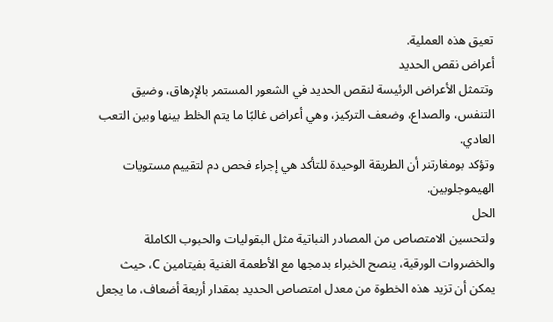تعيق هذه العملية.
أعراض نقص الحديد
وتتمثل الأعراض الرئيسة لنقص الحديد في الشعور المستمر بالإرهاق، وضيق التنفس، والصداع، وضعف التركيز، وهي أعراض غالبًا ما يتم الخلط بينها وبين التعب العادي.
وتؤكد بومغارتنر أن الطريقة الوحيدة للتأكد هي إجراء فحص دم لتقييم مستويات الهيموجلوبين.
الحل
ولتحسين الامتصاص من المصادر النباتية مثل البقوليات والحبوب الكاملة والخضروات الورقية، ينصح الخبراء بدمجها مع الأطعمة الغنية بفيتامين C، حيث يمكن أن تزيد هذه الخطوة من معدل امتصاص الحديد بمقدار أربعة أضعاف، ما يجعل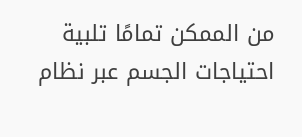من الممكن تمامًا تلبية احتياجات الجسم عبر نظام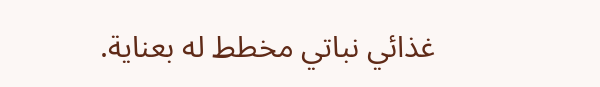غذائي نباتي مخطط له بعناية.